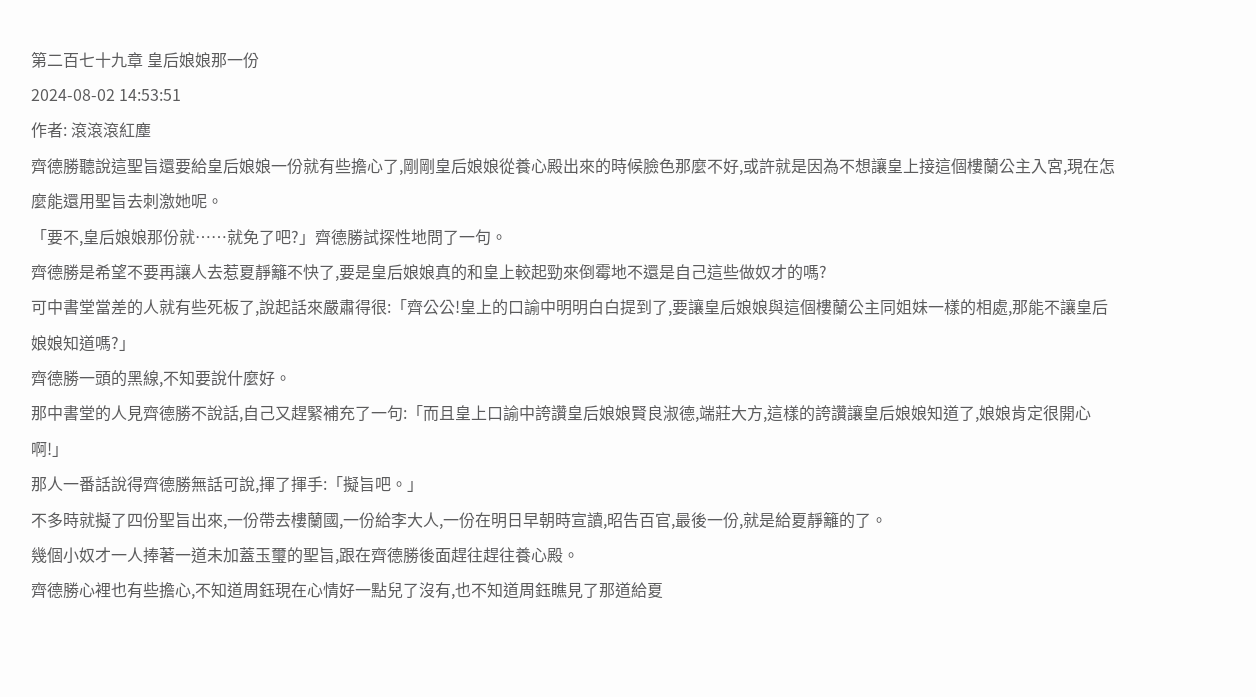第二百七十九章 皇后娘娘那一份
2024-08-02 14:53:51
作者: 滾滾滾紅塵
齊德勝聽說這聖旨還要給皇后娘娘一份就有些擔心了,剛剛皇后娘娘從養心殿出來的時候臉色那麼不好,或許就是因為不想讓皇上接這個樓蘭公主入宮,現在怎麼能還用聖旨去刺激她呢。
「要不,皇后娘娘那份就……就免了吧?」齊德勝試探性地問了一句。
齊德勝是希望不要再讓人去惹夏靜籬不快了,要是皇后娘娘真的和皇上較起勁來倒霉地不還是自己這些做奴才的嗎?
可中書堂當差的人就有些死板了,說起話來嚴肅得很:「齊公公!皇上的口諭中明明白白提到了,要讓皇后娘娘與這個樓蘭公主同姐妹一樣的相處,那能不讓皇后娘娘知道嗎?」
齊德勝一頭的黑線,不知要說什麼好。
那中書堂的人見齊德勝不說話,自己又趕緊補充了一句:「而且皇上口諭中誇讚皇后娘娘賢良淑德,端莊大方,這樣的誇讚讓皇后娘娘知道了,娘娘肯定很開心啊!」
那人一番話說得齊德勝無話可說,揮了揮手:「擬旨吧。」
不多時就擬了四份聖旨出來,一份帶去樓蘭國,一份給李大人,一份在明日早朝時宣讀,昭告百官,最後一份,就是給夏靜籬的了。
幾個小奴才一人捧著一道未加蓋玉璽的聖旨,跟在齊德勝後面趕往趕往養心殿。
齊德勝心裡也有些擔心,不知道周鈺現在心情好一點兒了沒有,也不知道周鈺瞧見了那道給夏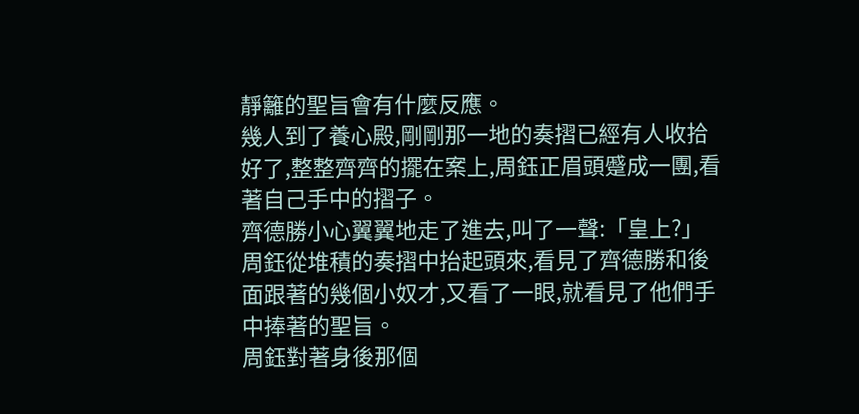靜籬的聖旨會有什麼反應。
幾人到了養心殿,剛剛那一地的奏摺已經有人收拾好了,整整齊齊的擺在案上,周鈺正眉頭蹙成一團,看著自己手中的摺子。
齊德勝小心翼翼地走了進去,叫了一聲:「皇上?」
周鈺從堆積的奏摺中抬起頭來,看見了齊德勝和後面跟著的幾個小奴才,又看了一眼,就看見了他們手中捧著的聖旨。
周鈺對著身後那個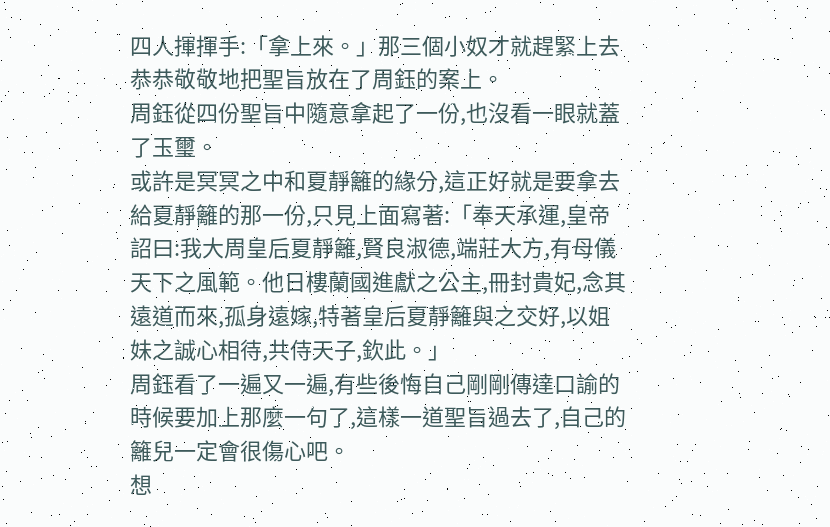四人揮揮手:「拿上來。」那三個小奴才就趕緊上去恭恭敬敬地把聖旨放在了周鈺的案上。
周鈺從四份聖旨中隨意拿起了一份,也沒看一眼就蓋了玉璽。
或許是冥冥之中和夏靜籬的緣分,這正好就是要拿去給夏靜籬的那一份,只見上面寫著:「奉天承運,皇帝詔曰:我大周皇后夏靜籬,賢良淑德,端莊大方,有母儀天下之風範。他日樓蘭國進獻之公主,冊封貴妃,念其遠道而來,孤身遠嫁,特著皇后夏靜籬與之交好,以姐妹之誠心相待,共侍天子,欽此。」
周鈺看了一遍又一遍,有些後悔自己剛剛傳達口諭的時候要加上那麼一句了,這樣一道聖旨過去了,自己的籬兒一定會很傷心吧。
想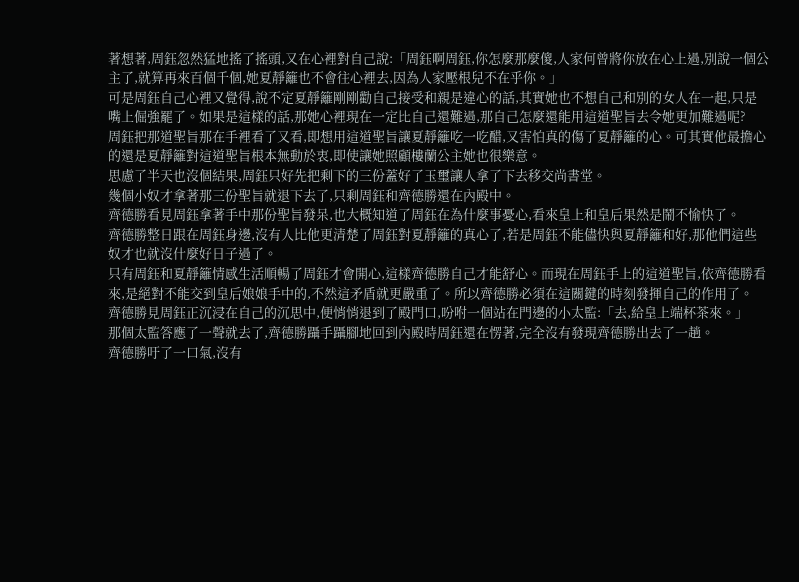著想著,周鈺忽然猛地搖了搖頭,又在心裡對自己說:「周鈺啊周鈺,你怎麼那麼傻,人家何曾將你放在心上過,別說一個公主了,就算再來百個千個,她夏靜籬也不會往心裡去,因為人家壓根兒不在乎你。」
可是周鈺自己心裡又覺得,說不定夏靜籬剛剛勸自己接受和親是違心的話,其實她也不想自己和別的女人在一起,只是嘴上倔強罷了。如果是這樣的話,那她心裡現在一定比自己還難過,那自己怎麼還能用這道聖旨去令她更加難過呢?
周鈺把那道聖旨那在手裡看了又看,即想用這道聖旨讓夏靜籬吃一吃醋,又害怕真的傷了夏靜籬的心。可其實他最擔心的還是夏靜籬對這道聖旨根本無動於衷,即使讓她照顧樓蘭公主她也很樂意。
思慮了半天也沒個結果,周鈺只好先把剩下的三份蓋好了玉璽讓人拿了下去移交尚書堂。
幾個小奴才拿著那三份聖旨就退下去了,只剩周鈺和齊德勝還在內殿中。
齊德勝看見周鈺拿著手中那份聖旨發呆,也大概知道了周鈺在為什麼事憂心,看來皇上和皇后果然是鬧不愉快了。
齊德勝整日跟在周鈺身邊,沒有人比他更清楚了周鈺對夏靜籬的真心了,若是周鈺不能儘快與夏靜籬和好,那他們這些奴才也就沒什麼好日子過了。
只有周鈺和夏靜籬情感生活順暢了周鈺才會開心,這樣齊德勝自己才能舒心。而現在周鈺手上的這道聖旨,依齊德勝看來,是絕對不能交到皇后娘娘手中的,不然這矛盾就更嚴重了。所以齊德勝必須在這關鍵的時刻發揮自己的作用了。
齊德勝見周鈺正沉浸在自己的沉思中,便悄悄退到了殿門口,吩咐一個站在門邊的小太監:「去,給皇上端杯茶來。」
那個太監答應了一聲就去了,齊德勝躡手躡腳地回到內殿時周鈺還在愣著,完全沒有發現齊德勝出去了一趟。
齊德勝吁了一口氣,沒有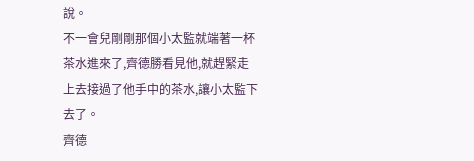說。
不一會兒剛剛那個小太監就端著一杯茶水進來了,齊德勝看見他,就趕緊走上去接過了他手中的茶水,讓小太監下去了。
齊德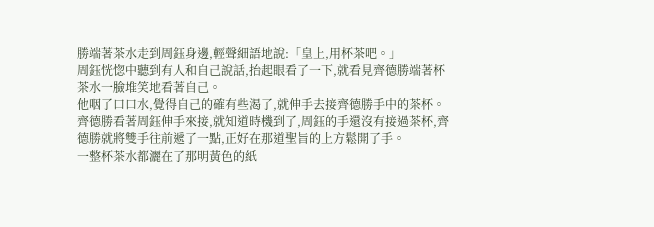勝端著茶水走到周鈺身邊,輕聲細語地說:「皇上,用杯茶吧。」
周鈺恍惚中聽到有人和自己說話,抬起眼看了一下,就看見齊德勝端著杯茶水一臉堆笑地看著自己。
他咽了口口水,覺得自己的確有些渴了,就伸手去接齊德勝手中的茶杯。
齊德勝看著周鈺伸手來接,就知道時機到了,周鈺的手還沒有接過茶杯,齊德勝就將雙手往前遞了一點,正好在那道聖旨的上方鬆開了手。
一整杯茶水都灑在了那明黃色的紙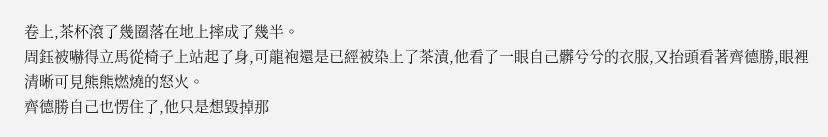卷上,茶杯滾了幾圈落在地上摔成了幾半。
周鈺被嚇得立馬從椅子上站起了身,可龍袍還是已經被染上了茶漬,他看了一眼自己髒兮兮的衣服,又抬頭看著齊德勝,眼裡清晰可見熊熊燃燒的怒火。
齊德勝自己也愣住了,他只是想毀掉那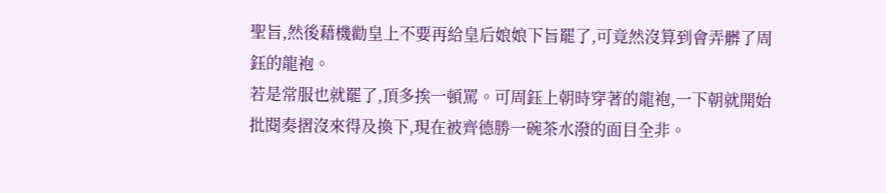聖旨,然後藉機勸皇上不要再給皇后娘娘下旨罷了,可竟然沒算到會弄髒了周鈺的龍袍。
若是常服也就罷了,頂多挨一頓罵。可周鈺上朝時穿著的龍袍,一下朝就開始批閱奏摺沒來得及換下,現在被齊德勝一碗茶水潑的面目全非。